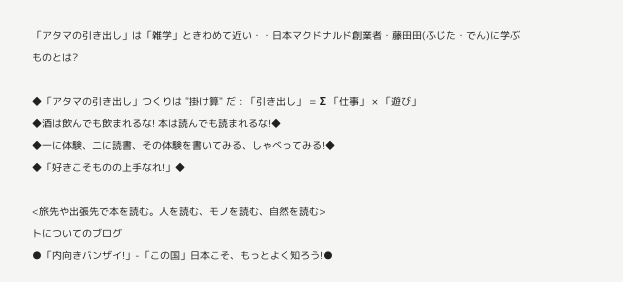「アタマの引き出し」は「雑学」ときわめて近い・・日本マクドナルド創業者・藤田田(ふじた・でん)に学ぶものとは?

◆「アタマの引き出し」つくりは "掛け算" だ : 「引き出し」 = Σ 「仕事」 × 「遊び」
◆酒は飲んでも飲まれるな! 本は読んでも読まれるな!◆
◆一に体験、二に読書、その体験を書いてみる、しゃべってみる!◆
◆「好きこそものの上手なれ!」◆

<旅先や出張先で本を読む。人を読む、モノを読む、自然を読む>
トについてのブログ
●「内向きバンザイ!」-「この国」日本こそ、もっとよく知ろう!●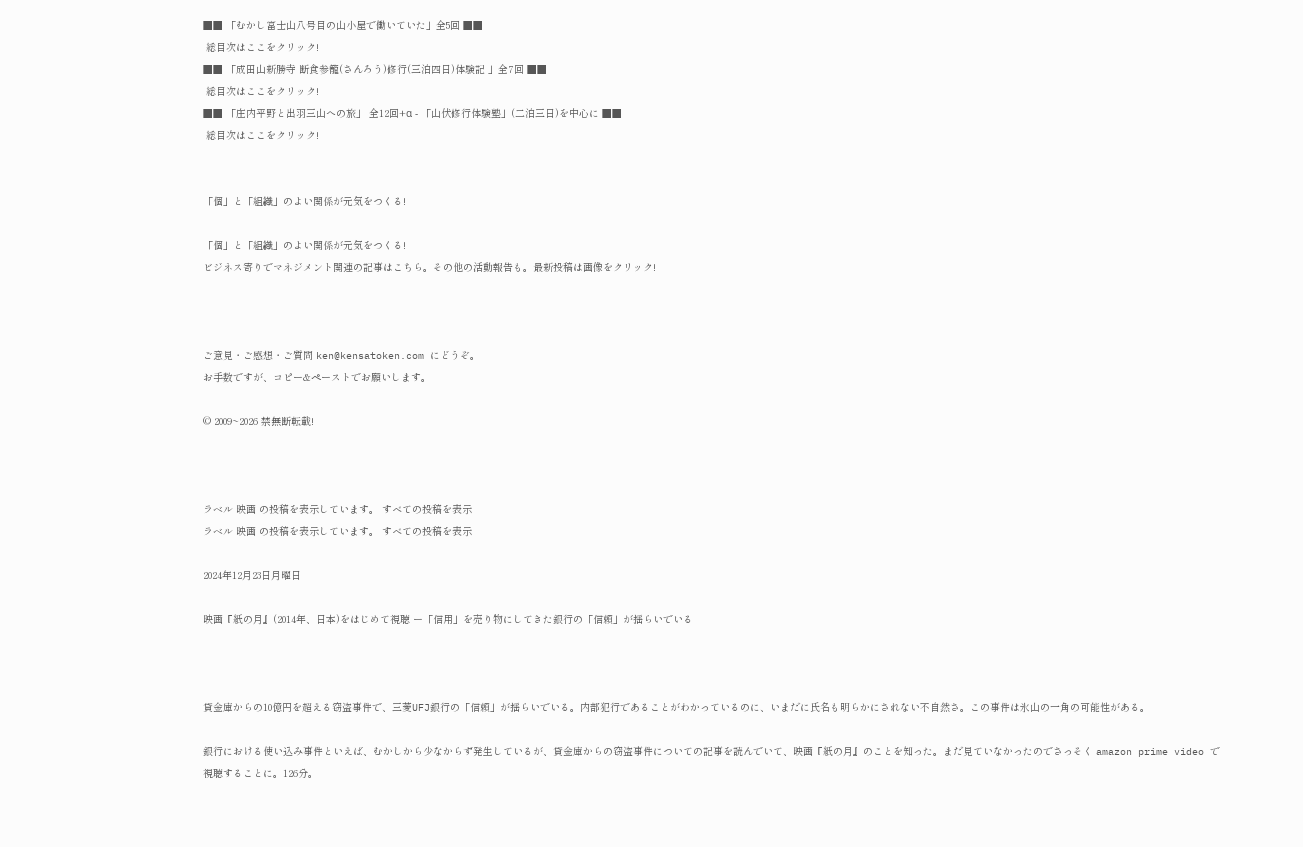■■ 「むかし富士山八号目の山小屋で働いていた」全5回 ■■
 総目次はここをクリック!
■■ 「成田山新勝寺 断食参籠(さんろう)修行(三泊四日)体験記 」全7回 ■■
 総目次はここをクリック!
■■ 「庄内平野と出羽三山への旅」 全12回+α - 「山伏修行体験塾」(二泊三日)を中心に ■■
 総目次はここをクリック!


「個」と「組織」のよい関係が元気をつくる!

「個」と「組織」のよい関係が元気をつくる!
ビジネス寄りでマネジメント関連の記事はこちら。その他の活動報告も。最新投稿は画像をクリック!



ご意見・ご感想・ご質問 ken@kensatoken.com にどうぞ。
お手数ですが、コピー&ペーストでお願いします。

© 2009~2026 禁無断転載!



ラベル 映画 の投稿を表示しています。 すべての投稿を表示
ラベル 映画 の投稿を表示しています。 すべての投稿を表示

2024年12月23日月曜日

映画『紙の月』(2014年、日本)をはじめて視聴 ー「信用」を売り物にしてきた銀行の「信頼」が揺らいでいる



貸金庫からの10億円を超える窃盗事件で、三菱UFJ銀行の「信頼」が揺らいでいる。内部犯行であることがわかっているのに、いまだに氏名も明らかにされない不自然さ。この事件は氷山の一角の可能性がある。

銀行における使い込み事件といえば、むかしから少なからず発生しているが、貸金庫からの窃盗事件についての記事を読んでいて、映画『紙の月』のことを知った。まだ見ていなかったのでさっそく amazon prime video で視聴することに。126分。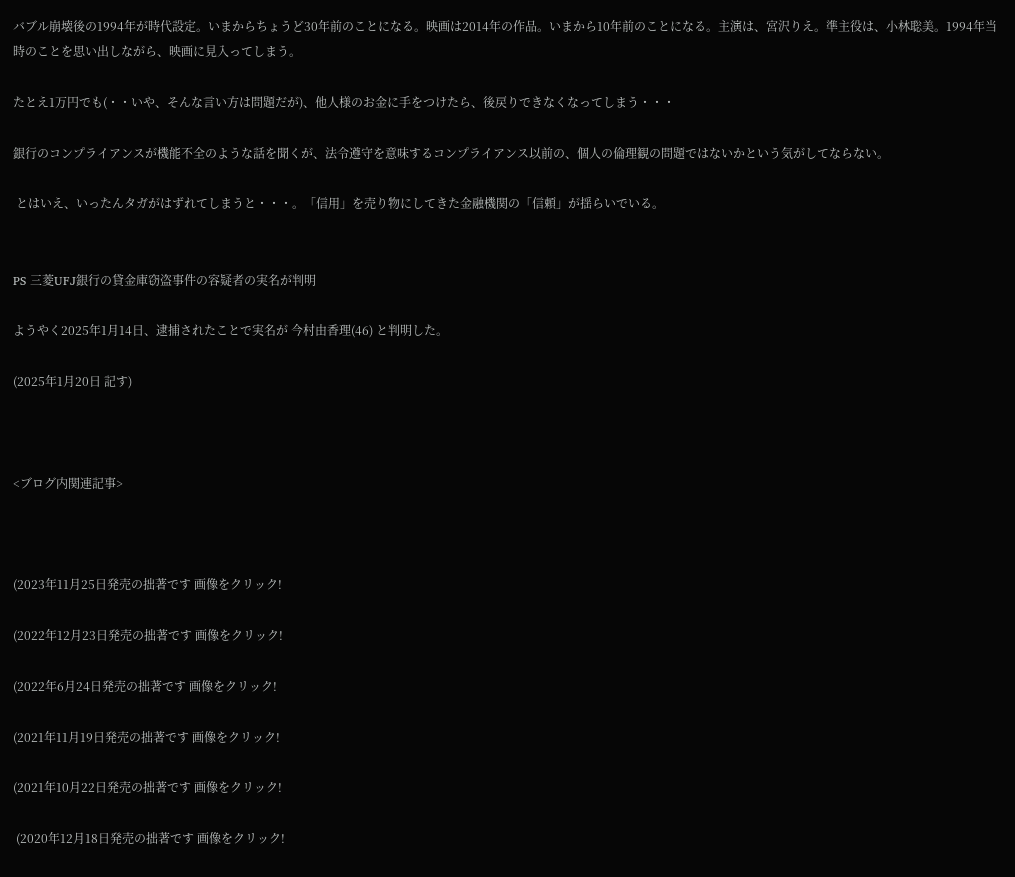バブル崩壊後の1994年が時代設定。いまからちょうど30年前のことになる。映画は2014年の作品。いまから10年前のことになる。主演は、宮沢りえ。準主役は、小林聡美。1994年当時のことを思い出しながら、映画に見入ってしまう。

たとえ1万円でも(・・いや、そんな言い方は問題だが)、他人様のお金に手をつけたら、後戻りできなくなってしまう・・・

銀行のコンプライアンスが機能不全のような話を聞くが、法令遵守を意味するコンプライアンス以前の、個人の倫理観の問題ではないかという気がしてならない。

 とはいえ、いったんタガがはずれてしまうと・・・。「信用」を売り物にしてきた金融機関の「信頼」が揺らいでいる。


PS 三菱UFJ銀行の貸金庫窃盗事件の容疑者の実名が判明

ようやく2025年1月14日、逮捕されたことで実名が 今村由香理(46) と判明した。

(2025年1月20日 記す)



<ブログ内関連記事>



(2023年11月25日発売の拙著です 画像をクリック!

(2022年12月23日発売の拙著です 画像をクリック!

(2022年6月24日発売の拙著です 画像をクリック!

(2021年11月19日発売の拙著です 画像をクリック!

(2021年10月22日発売の拙著です 画像をクリック!

 (2020年12月18日発売の拙著です 画像をクリック!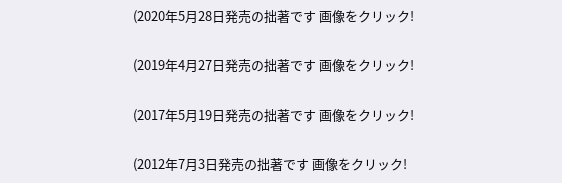(2020年5月28日発売の拙著です 画像をクリック!

(2019年4月27日発売の拙著です 画像をクリック!

(2017年5月19日発売の拙著です 画像をクリック!

(2012年7月3日発売の拙著です 画像をクリック!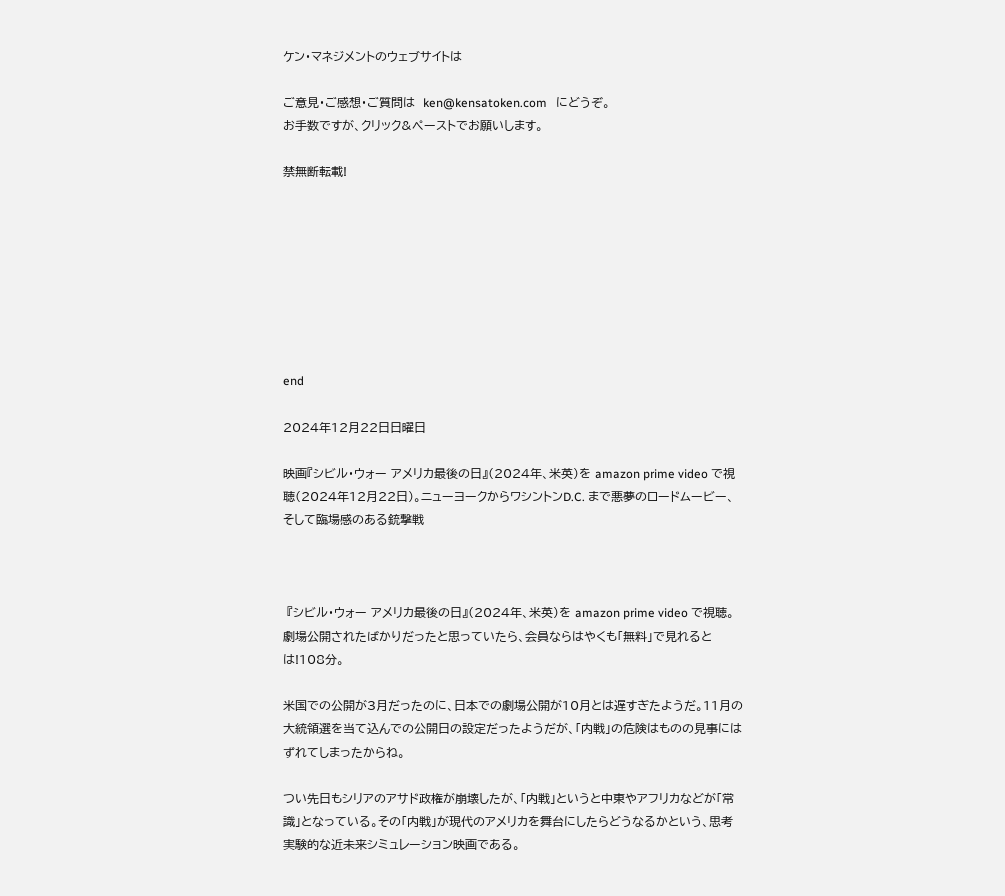ケン・マネジメントのウェブサイトは

ご意見・ご感想・ご質問は  ken@kensatoken.com   にどうぞ。
お手数ですが、クリック&ペーストでお願いします。

禁無断転載!








end

2024年12月22日日曜日

映画『シビル・ウォー アメリカ最後の日』(2024年、米英)を amazon prime video で視聴(2024年12月22日)。ニューヨークからワシントンD.C. まで悪夢のロードムービー、そして臨場感のある銃撃戦



 『シビル・ウォー アメリカ最後の日』(2024年、米英)を amazon prime video で視聴。劇場公開されたばかりだったと思っていたら、会員ならはやくも「無料」で見れるとは!108分。

米国での公開が3月だったのに、日本での劇場公開が10月とは遅すぎたようだ。11月の大統領選を当て込んでの公開日の設定だったようだが、「内戦」の危険はものの見事にはずれてしまったからね。

つい先日もシリアのアサド政権が崩壊したが、「内戦」というと中東やアフリカなどが「常識」となっている。その「内戦」が現代のアメリカを舞台にしたらどうなるかという、思考実験的な近未来シミュレーション映画である。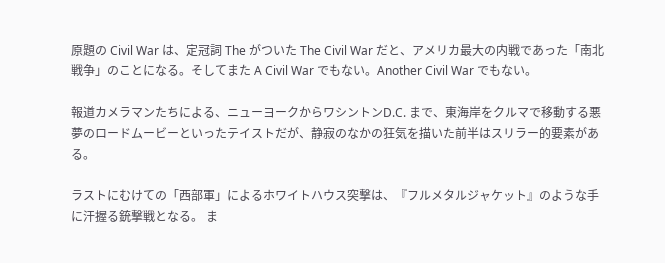原題の Civil War は、定冠詞 The がついた The Civil War だと、アメリカ最大の内戦であった「南北戦争」のことになる。そしてまた A Civil War でもない。Another Civil War でもない。

報道カメラマンたちによる、ニューヨークからワシントンD.C. まで、東海岸をクルマで移動する悪夢のロードムービーといったテイストだが、静寂のなかの狂気を描いた前半はスリラー的要素がある。

ラストにむけての「西部軍」によるホワイトハウス突撃は、『フルメタルジャケット』のような手に汗握る銃撃戦となる。 ま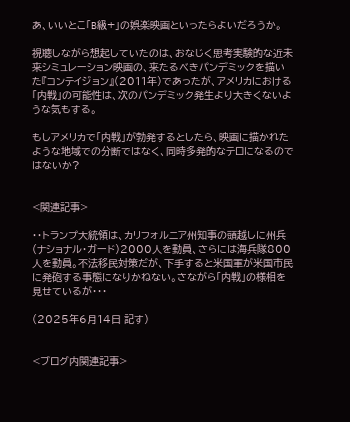あ、いいとこ「B級+」の娯楽映画といったらよいだろうか。

視聴しながら想起していたのは、おなじく思考実験的な近未来シミュレーション映画の、来たるべきパンデミックを描いた『コンテイジョン』(2011年)であったが、アメリカにおける「内戦」の可能性は、次のパンデミック発生より大きくないような気もする。

もしアメリカで「内戦」が勃発するとしたら、映画に描かれたような地域での分断ではなく、同時多発的なテロになるのではないか?


<関連記事>

・・トランプ大統領は、カリフォルニア州知事の頭越しに州兵(ナショナル・ガード)2000人を動員、さらには海兵隊800人を動員。不法移民対策だが、下手すると米国軍が米国市民に発砲する事態になりかねない。さながら「内戦」の様相を見せているが・・・

(2025年6月14日 記す)


<ブログ内関連記事>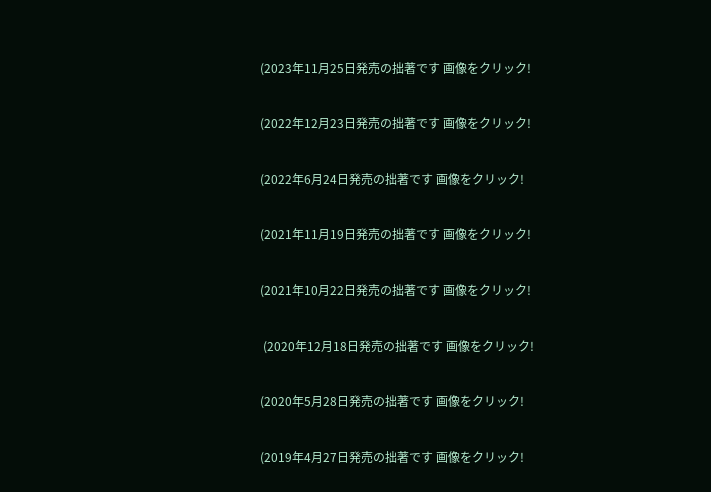(2023年11月25日発売の拙著です 画像をクリック!

(2022年12月23日発売の拙著です 画像をクリック!

(2022年6月24日発売の拙著です 画像をクリック!

(2021年11月19日発売の拙著です 画像をクリック!

(2021年10月22日発売の拙著です 画像をクリック!

 (2020年12月18日発売の拙著です 画像をクリック!

(2020年5月28日発売の拙著です 画像をクリック!

(2019年4月27日発売の拙著です 画像をクリック!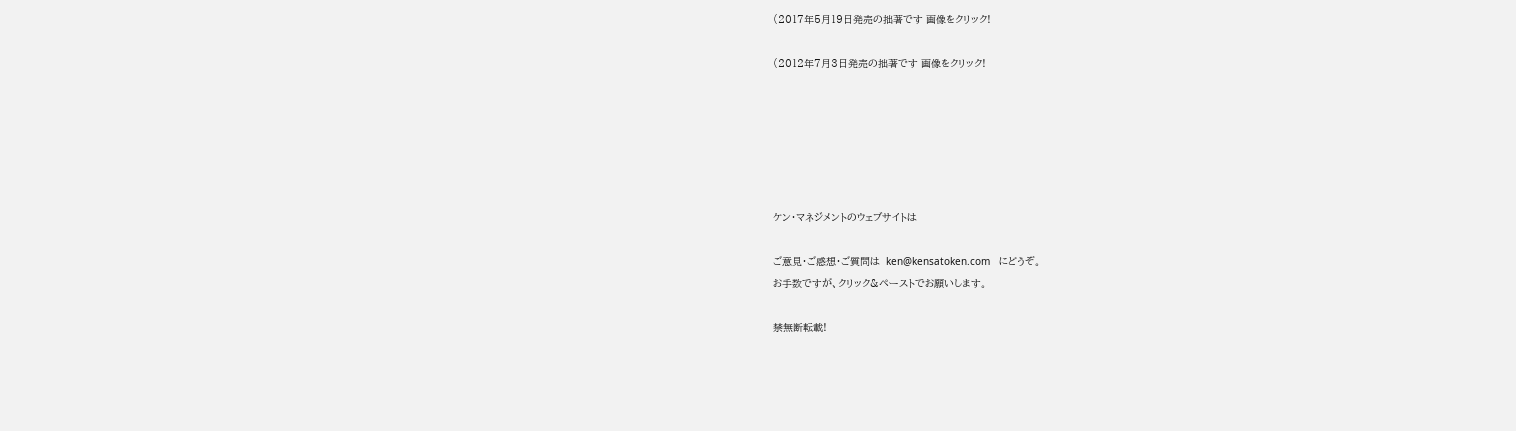(2017年5月19日発売の拙著です 画像をクリック!

(2012年7月3日発売の拙著です 画像をクリック!






ケン・マネジメントのウェブサイトは

ご意見・ご感想・ご質問は  ken@kensatoken.com   にどうぞ。
お手数ですが、クリック&ペーストでお願いします。

禁無断転載!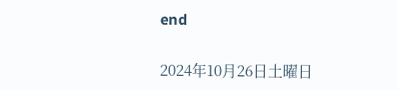end

2024年10月26日土曜日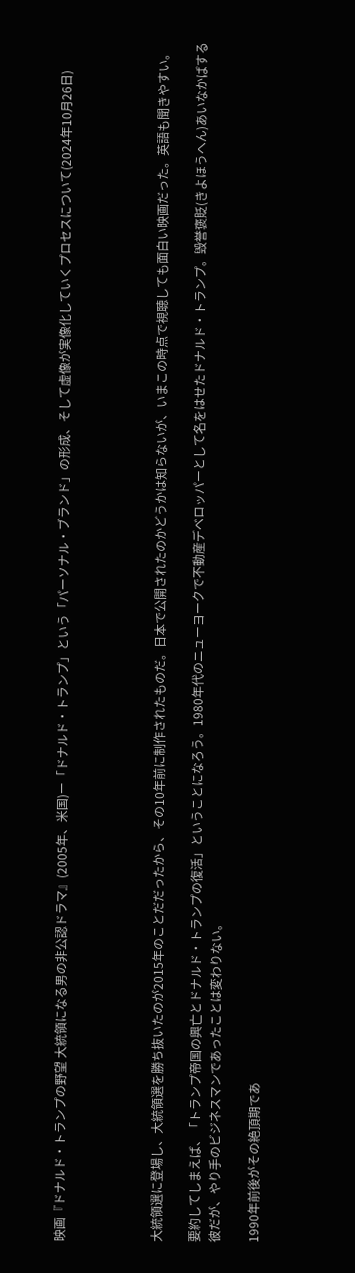映画『ドナルド・トランプの野望 大統領になる男の非公認ドラマ』(2005年、米国)ー「ドナルド・トランプ」という「パーソナル・ブランド」の形成、そして虚像が実像化していくプロセスについて(2024年10月26日)




大統領選に登場し、大統領選を勝ち抜いたのが2015年のことだだったから、その10年前に制作されたものだ。日本で公開されたのかどうかは知らないが、いまこの時点で視聴しても面白い映画だった。英語も聞きやすい。

要約してしまえば、「トランプ帝国の興亡とドナルド・トランプの復活」ということになろう。1980年代のニューヨークで不動産デベロッパーとして名をはせたドナルド・トランプ。毀誉褒貶(きよほうへん)あいなかばする彼だが、やり手のビジネスマンであったことは変わりない。

1990年前後がその絶頂期であ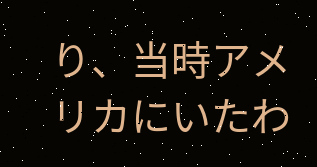り、当時アメリカにいたわ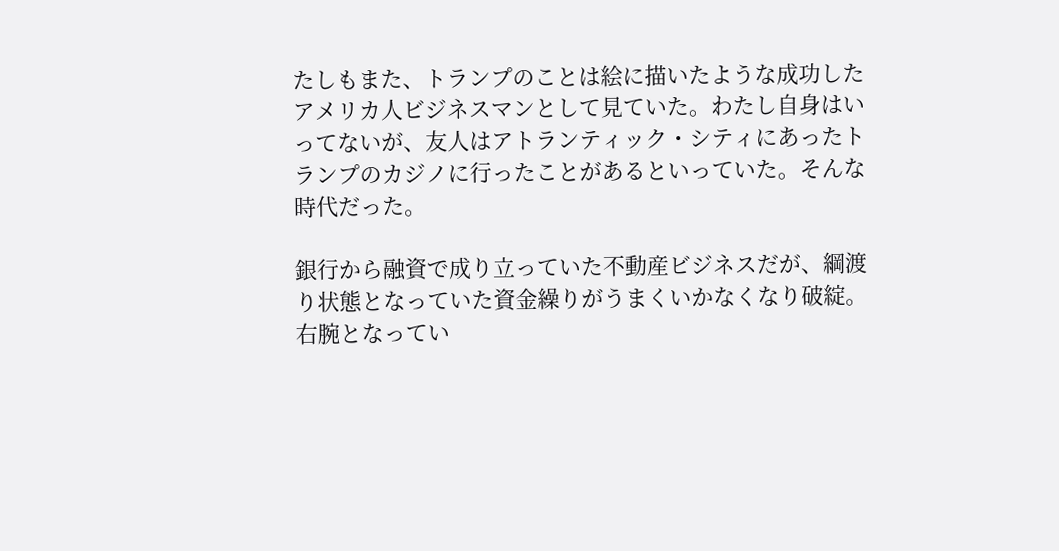たしもまた、トランプのことは絵に描いたような成功したアメリカ人ビジネスマンとして見ていた。わたし自身はいってないが、友人はアトランティック・シティにあったトランプのカジノに行ったことがあるといっていた。そんな時代だった。

銀行から融資で成り立っていた不動産ビジネスだが、綱渡り状態となっていた資金繰りがうまくいかなくなり破綻。右腕となってい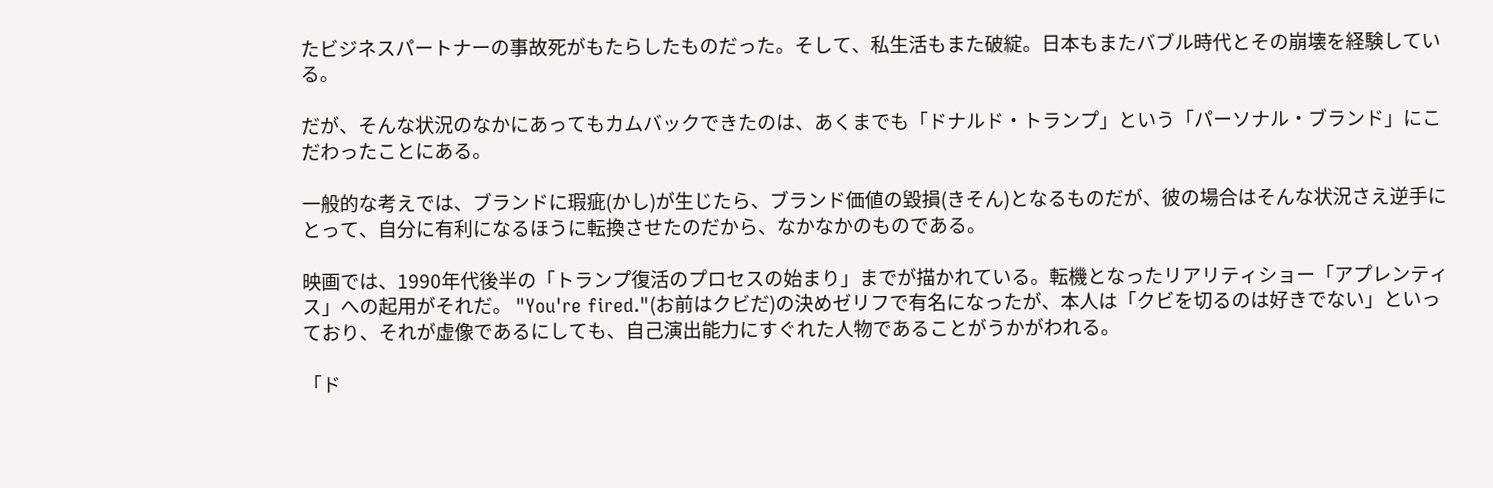たビジネスパートナーの事故死がもたらしたものだった。そして、私生活もまた破綻。日本もまたバブル時代とその崩壊を経験している。

だが、そんな状況のなかにあってもカムバックできたのは、あくまでも「ドナルド・トランプ」という「パーソナル・ブランド」にこだわったことにある。

一般的な考えでは、ブランドに瑕疵(かし)が生じたら、ブランド価値の毀損(きそん)となるものだが、彼の場合はそんな状況さえ逆手にとって、自分に有利になるほうに転換させたのだから、なかなかのものである。

映画では、1990年代後半の「トランプ復活のプロセスの始まり」までが描かれている。転機となったリアリティショー「アプレンティス」への起用がそれだ。 "You're fired."(お前はクビだ)の決めゼリフで有名になったが、本人は「クビを切るのは好きでない」といっており、それが虚像であるにしても、自己演出能力にすぐれた人物であることがうかがわれる。

「ド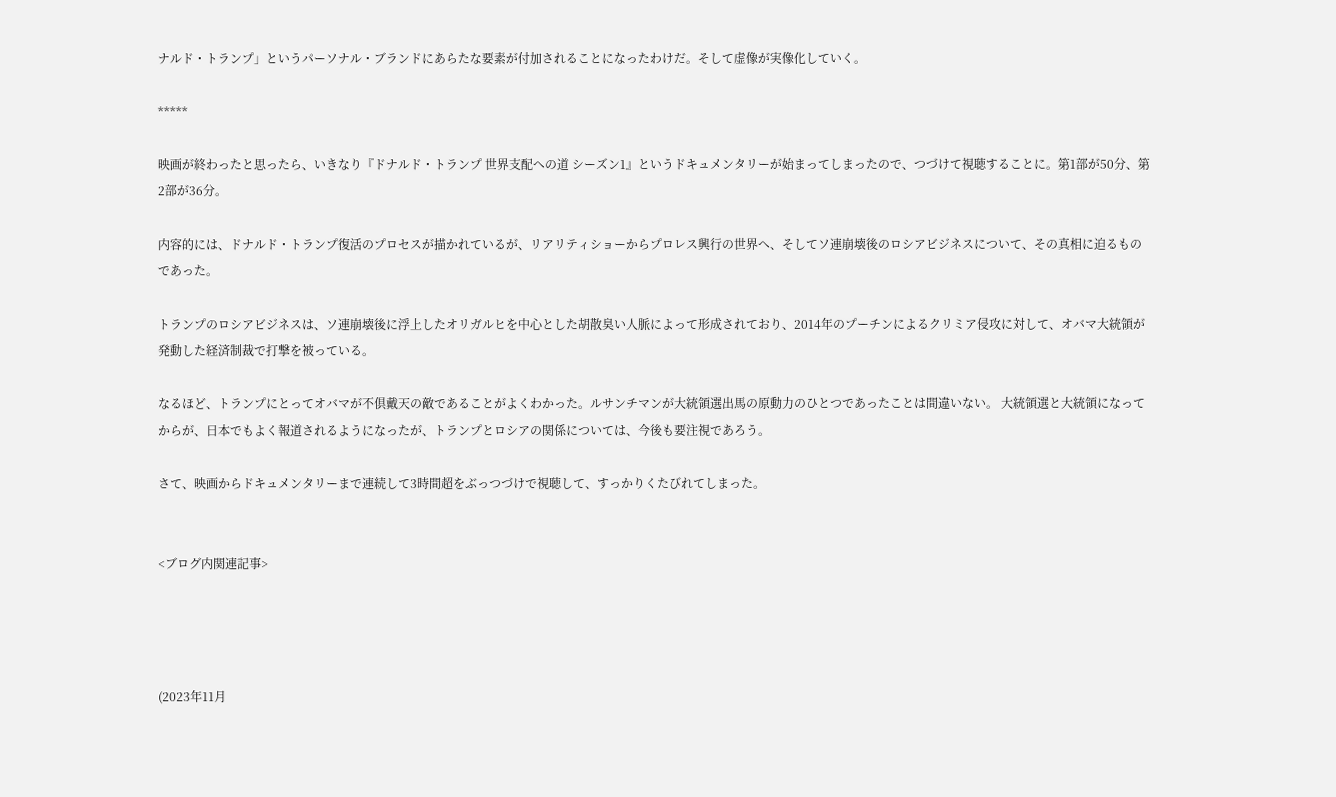ナルド・トランプ」というパーソナル・ブランドにあらたな要素が付加されることになったわけだ。そして虚像が実像化していく。

*****

映画が終わったと思ったら、いきなり『ドナルド・トランプ 世界支配への道 シーズン1』というドキュメンタリーが始まってしまったので、つづけて視聴することに。第1部が50分、第2部が36分。

内容的には、ドナルド・トランプ復活のプロセスが描かれているが、リアリティショーからプロレス興行の世界へ、そしてソ連崩壊後のロシアビジネスについて、その真相に迫るものであった。

トランプのロシアビジネスは、ソ連崩壊後に浮上したオリガルヒを中心とした胡散臭い人脈によって形成されており、2014年のプーチンによるクリミア侵攻に対して、オバマ大統領が発動した経済制裁で打撃を被っている。

なるほど、トランプにとってオバマが不倶戴天の敵であることがよくわかった。ルサンチマンが大統領選出馬の原動力のひとつであったことは間違いない。 大統領選と大統領になってからが、日本でもよく報道されるようになったが、トランプとロシアの関係については、今後も要注視であろう。

さて、映画からドキュメンタリーまで連続して3時間超をぶっつづけで視聴して、すっかりくたびれてしまった。


<ブログ内関連記事>




(2023年11月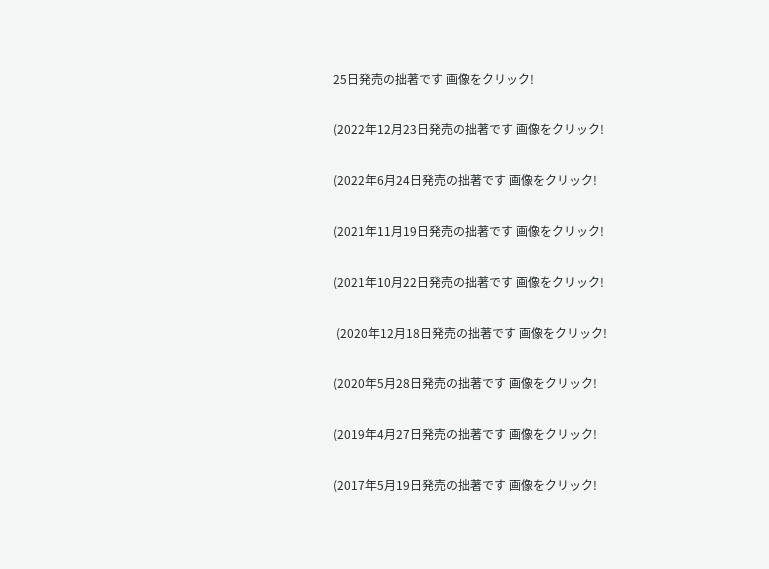25日発売の拙著です 画像をクリック!

(2022年12月23日発売の拙著です 画像をクリック!

(2022年6月24日発売の拙著です 画像をクリック!

(2021年11月19日発売の拙著です 画像をクリック!

(2021年10月22日発売の拙著です 画像をクリック!

 (2020年12月18日発売の拙著です 画像をクリック!

(2020年5月28日発売の拙著です 画像をクリック!

(2019年4月27日発売の拙著です 画像をクリック!

(2017年5月19日発売の拙著です 画像をクリック!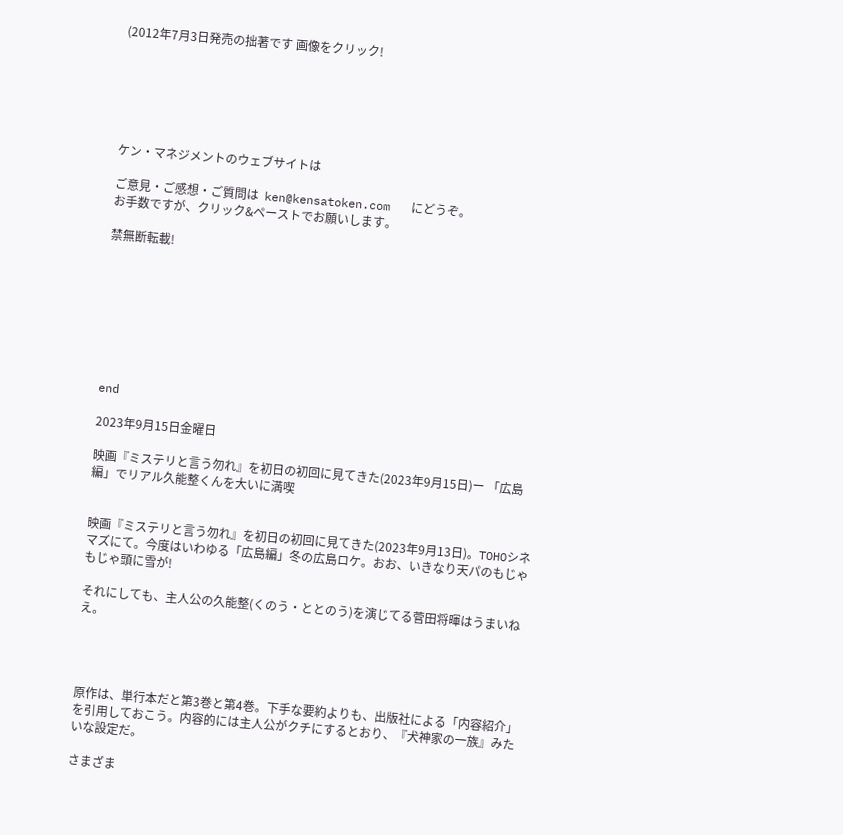(2012年7月3日発売の拙著です 画像をクリック!






ケン・マネジメントのウェブサイトは

ご意見・ご感想・ご質問は  ken@kensatoken.com   にどうぞ。
お手数ですが、クリック&ペーストでお願いします。

禁無断転載!








end

2023年9月15日金曜日

映画『ミステリと言う勿れ』を初日の初回に見てきた(2023年9月15日)ー 「広島編」でリアル久能整くんを大いに満喫


映画『ミステリと言う勿れ』を初日の初回に見てきた(2023年9月13日)。TOHOシネマズにて。今度はいわゆる「広島編」冬の広島ロケ。おお、いきなり天パのもじゃもじゃ頭に雪が!

それにしても、主人公の久能整(くのう・ととのう)を演じてる菅田将暉はうまいねえ。




原作は、単行本だと第3巻と第4巻。下手な要約よりも、出版社による「内容紹介」を引用しておこう。内容的には主人公がクチにするとおり、『犬神家の一族』みたいな設定だ。

さまざま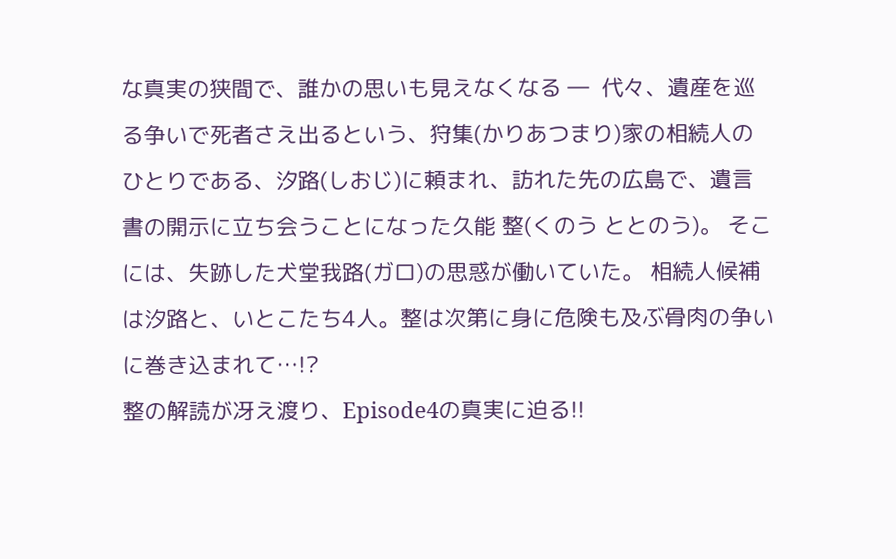な真実の狭間で、誰かの思いも見えなくなる ―  代々、遺産を巡る争いで死者さえ出るという、狩集(かりあつまり)家の相続人のひとりである、汐路(しおじ)に頼まれ、訪れた先の広島で、遺言書の開示に立ち会うことになった久能 整(くのう ととのう)。 そこには、失跡した犬堂我路(ガロ)の思惑が働いていた。 相続人候補は汐路と、いとこたち4人。整は次第に身に危険も及ぶ骨肉の争いに巻き込まれて…!?
整の解読が冴え渡り、Episode4の真実に迫る!!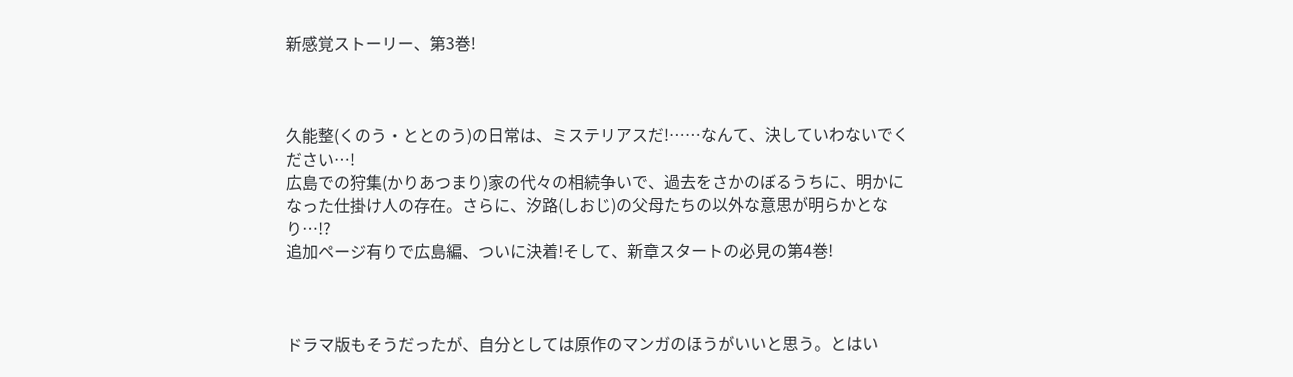新感覚ストーリー、第3巻!



久能整(くのう・ととのう)の日常は、ミステリアスだ!……なんて、決していわないでください…!
広島での狩集(かりあつまり)家の代々の相続争いで、過去をさかのぼるうちに、明かになった仕掛け人の存在。さらに、汐路(しおじ)の父母たちの以外な意思が明らかとなり…!?
追加ページ有りで広島編、ついに決着!そして、新章スタートの必見の第4巻!



ドラマ版もそうだったが、自分としては原作のマンガのほうがいいと思う。とはい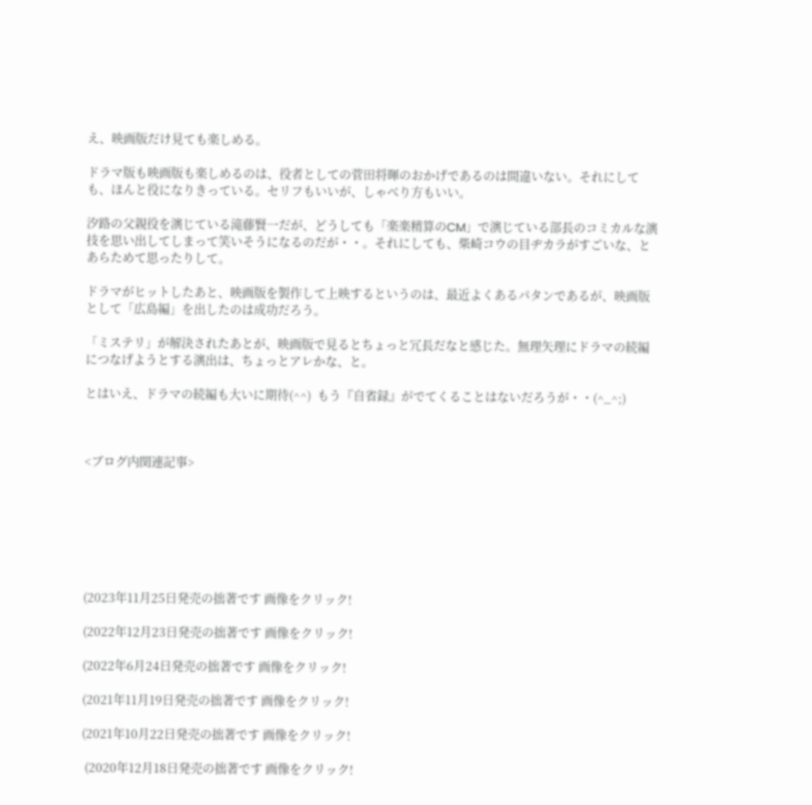え、映画版だけ見ても楽しめる。

ドラマ版も映画版も楽しめるのは、役者としての菅田将暉のおかげであるのは間違いない。それにしても、ほんと役になりきっている。セリフもいいが、しゃべり方もいい。

汐路の父親役を演じている滝藤賢一だが、どうしても「楽楽精算のCM」で演じている部長のコミカルな演技を思い出してしまって笑いそうになるのだが・・。それにしても、柴崎コウの目ヂカラがすごいな、とあらためて思ったりして。

ドラマがヒットしたあと、映画版を製作して上映するというのは、最近よくあるパタンであるが、映画版として「広島編」を出したのは成功だろう。

「ミステリ」が解決されたあとが、映画版で見るとちょっと冗長だなと感じた。無理矢理にドラマの続編につなげようとする演出は、ちょっとアレかな、と。

とはいえ、ドラマの続編も大いに期待(^^)  もう『自省録』がでてくることはないだろうが・・(^_^;)



<ブログ内関連記事>







(2023年11月25日発売の拙著です 画像をクリック!

(2022年12月23日発売の拙著です 画像をクリック!

(2022年6月24日発売の拙著です 画像をクリック!

(2021年11月19日発売の拙著です 画像をクリック!

(2021年10月22日発売の拙著です 画像をクリック!

 (2020年12月18日発売の拙著です 画像をクリック!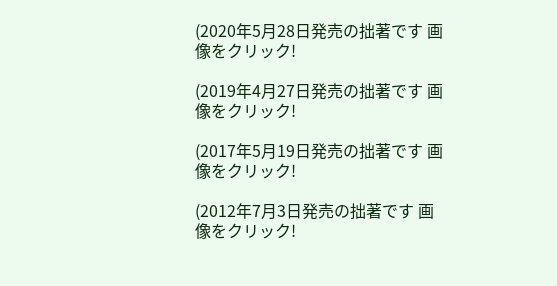(2020年5月28日発売の拙著です 画像をクリック!

(2019年4月27日発売の拙著です 画像をクリック!

(2017年5月19日発売の拙著です 画像をクリック!

(2012年7月3日発売の拙著です 画像をクリック!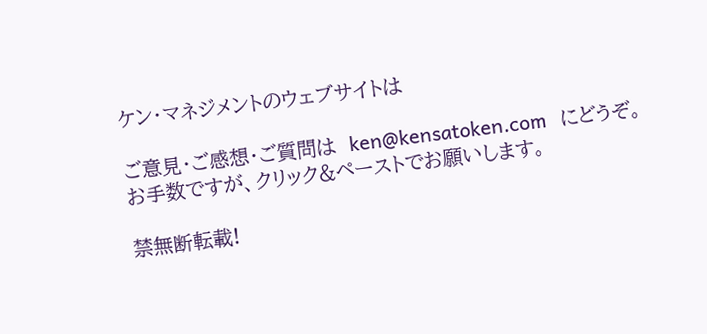ケン・マネジメントのウェブサイトは

ご意見・ご感想・ご質問は  ken@kensatoken.com   にどうぞ。
お手数ですが、クリック&ペーストでお願いします。

禁無断転載!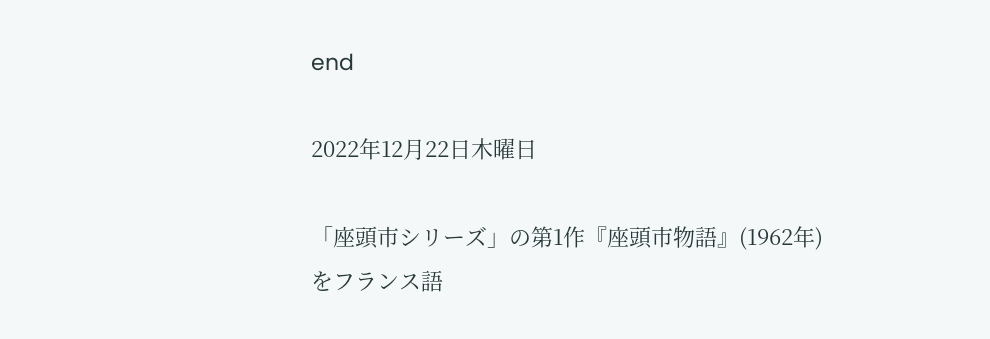end

2022年12月22日木曜日

「座頭市シリーズ」の第1作『座頭市物語』(1962年)をフランス語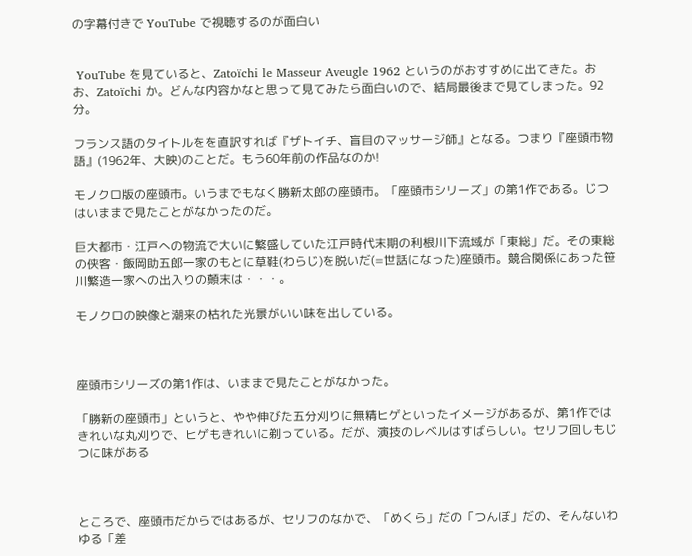の字幕付きで YouTube で視聴するのが面白い


 YouTube を見ていると、Zatoïchi le Masseur Aveugle 1962 というのがおすすめに出てきた。おお、Zatoïchi か。どんな内容かなと思って見てみたら面白いので、結局最後まで見てしまった。92分。

フランス語のタイトルをを直訳すれば『ザトイチ、盲目のマッサージ師』となる。つまり『座頭市物語』(1962年、大映)のことだ。もう60年前の作品なのか!

モノクロ版の座頭市。いうまでもなく勝新太郎の座頭市。「座頭市シリーズ」の第1作である。じつはいままで見たことがなかったのだ。

巨大都市・江戸への物流で大いに繁盛していた江戸時代末期の利根川下流域が「東総」だ。その東総の侠客・飯岡助五郎一家のもとに草鞋(わらじ)を脱いだ(=世話になった)座頭市。競合関係にあった笹川繁造一家への出入りの顛末は・・・。

モノクロの映像と潮来の枯れた光景がいい味を出している。



座頭市シリーズの第1作は、いままで見たことがなかった。

「勝新の座頭市」というと、やや伸びた五分刈りに無精ヒゲといったイメージがあるが、第1作ではきれいな丸刈りで、ヒゲもきれいに剃っている。だが、演技のレベルはすばらしい。セリフ回しもじつに味がある



ところで、座頭市だからではあるが、セリフのなかで、「めくら」だの「つんぼ」だの、そんないわゆる「差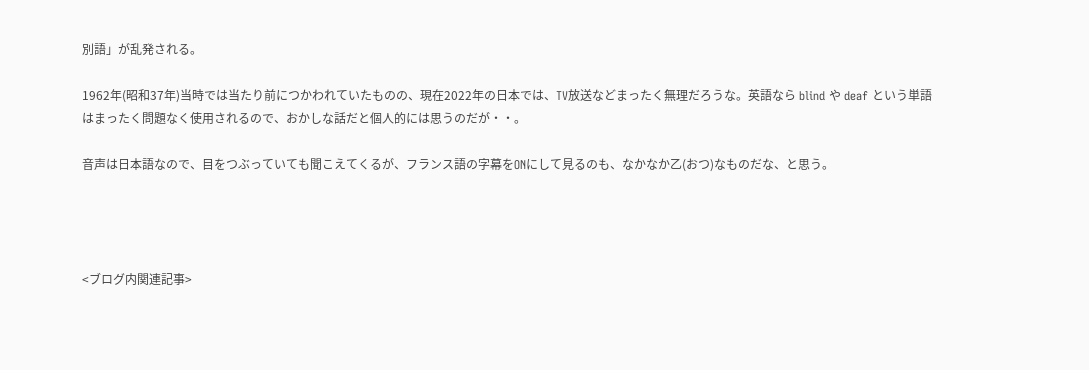別語」が乱発される。

1962年(昭和37年)当時では当たり前につかわれていたものの、現在2022年の日本では、TV放送などまったく無理だろうな。英語なら blind や deaf という単語はまったく問題なく使用されるので、おかしな話だと個人的には思うのだが・・。

音声は日本語なので、目をつぶっていても聞こえてくるが、フランス語の字幕をONにして見るのも、なかなか乙(おつ)なものだな、と思う。




<ブログ内関連記事>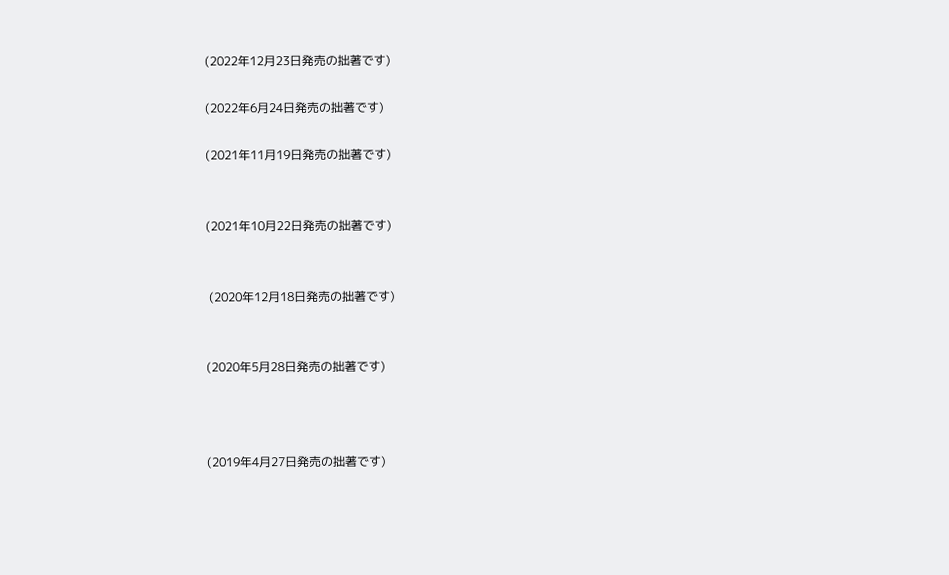(2022年12月23日発売の拙著です)

(2022年6月24日発売の拙著です)

(2021年11月19日発売の拙著です)


(2021年10月22日発売の拙著です)


 (2020年12月18日発売の拙著です)


(2020年5月28日発売の拙著です)



(2019年4月27日発売の拙著です)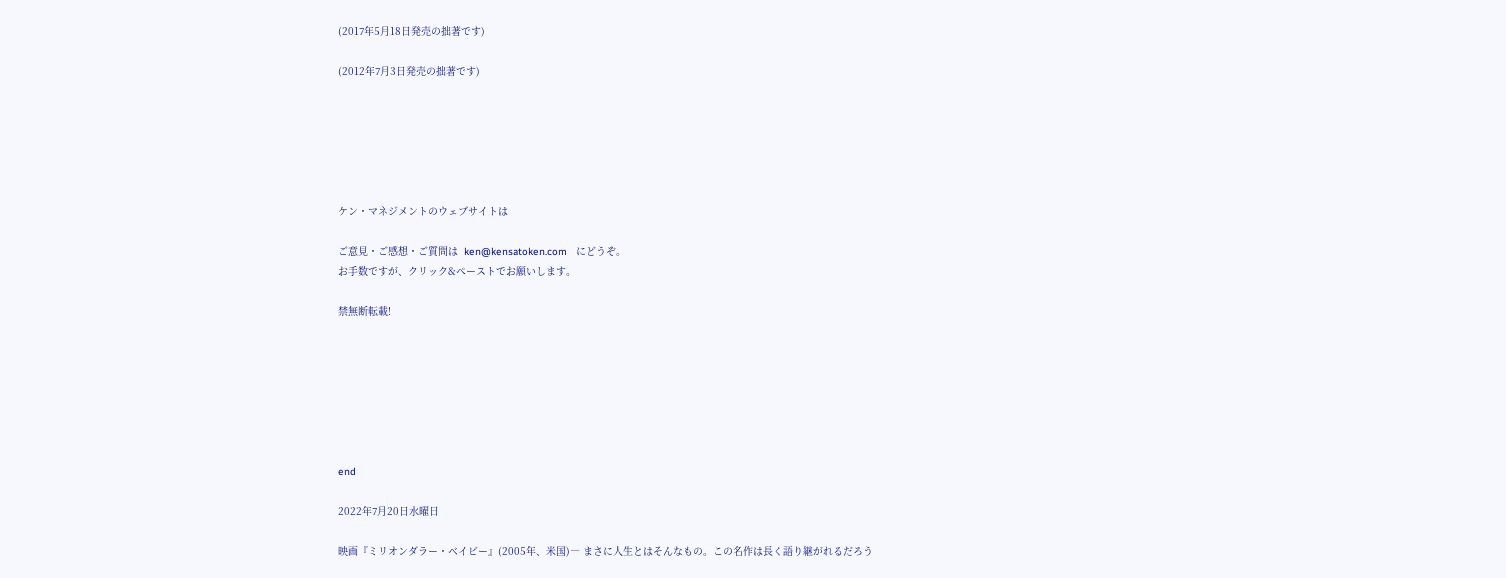(2017年5月18日発売の拙著です)

(2012年7月3日発売の拙著です)






ケン・マネジメントのウェブサイトは

ご意見・ご感想・ご質問は  ken@kensatoken.com   にどうぞ。
お手数ですが、クリック&ペーストでお願いします。

禁無断転載!







end

2022年7月20日水曜日

映画『ミリオンダラー・ベイビー』(2005年、米国)― まさに人生とはそんなもの。この名作は長く語り継がれるだろう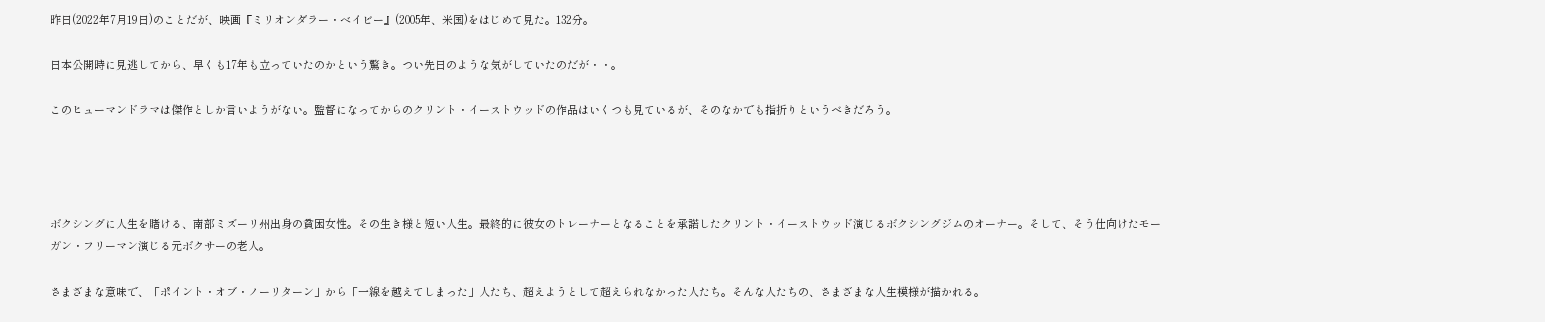昨日(2022年7月19日)のことだが、映画『ミリオンダラー・ベイビー』(2005年、米国)をはじめて見た。132分。

日本公開時に見逃してから、早くも17年も立っていたのかという驚き。つい先日のような気がしていたのだが・・。

このヒューマンドラマは傑作としか言いようがない。監督になってからのクリント・イーストウッドの作品はいくつも見ているが、そのなかでも指折りというべきだろう。




ボクシングに人生を賭ける、南部ミズーリ州出身の貧困女性。その生き様と短い人生。最終的に彼女のトレーナーとなることを承諾したクリント・イーストウッド演じるボクシングジムのオーナー。そして、そう仕向けたモーガン・フリーマン演じる元ボクサーの老人。

さまざまな意味で、「ポイント・オブ・ノーリターン」から「一線を越えてしまった」人たち、超えようとして超えられなかった人たち。そんな人たちの、さまざまな人生模様が描かれる。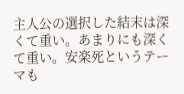主人公の選択した結末は深くて重い。あまりにも深くて重い。安楽死というテーマも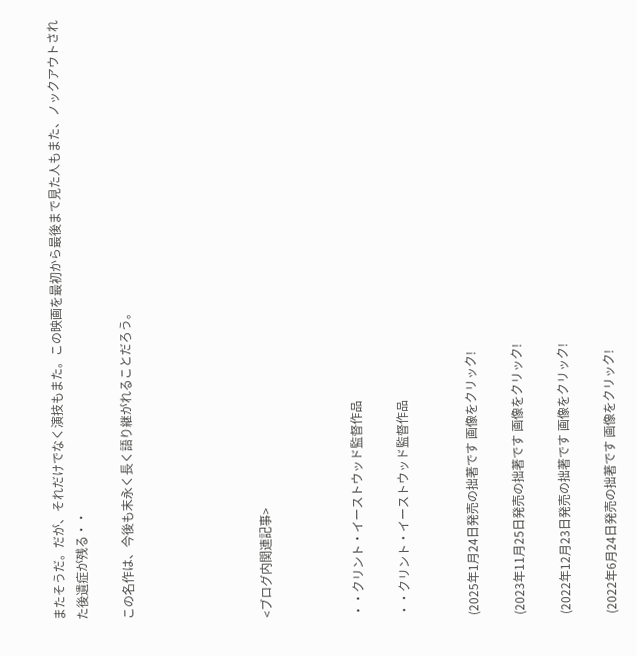またそうだ。だが、それだけでなく演技もまた。この映画を最初から最後まで見た人もまた、ノックアウトされた後遺症が残る・・

この名作は、今後も末永く長く語り継がれることだろう。





<ブログ内関連記事>



・・クリント・イーストウッド監督作品

・・クリント・イーストウッド監督作品


(2025年1月24日発売の拙著です 画像をクリック!

(2023年11月25日発売の拙著です 画像をクリック!

(2022年12月23日発売の拙著です 画像をクリック!

(2022年6月24日発売の拙著です 画像をクリック!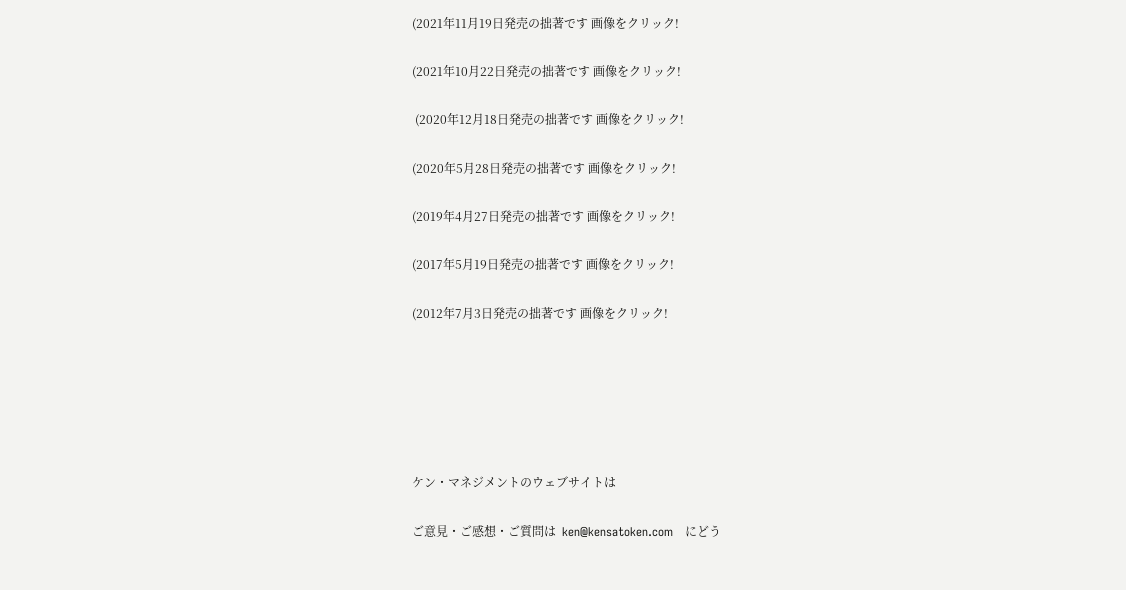(2021年11月19日発売の拙著です 画像をクリック!

(2021年10月22日発売の拙著です 画像をクリック!

 (2020年12月18日発売の拙著です 画像をクリック!

(2020年5月28日発売の拙著です 画像をクリック!

(2019年4月27日発売の拙著です 画像をクリック!

(2017年5月19日発売の拙著です 画像をクリック!

(2012年7月3日発売の拙著です 画像をクリック!






ケン・マネジメントのウェブサイトは

ご意見・ご感想・ご質問は  ken@kensatoken.com   にどう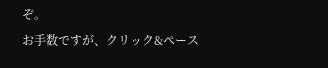ぞ。
お手数ですが、クリック&ペース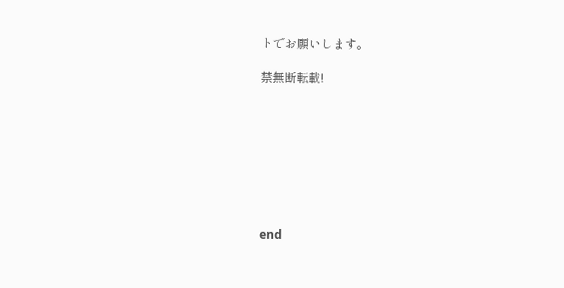トでお願いします。

禁無断転載!








end